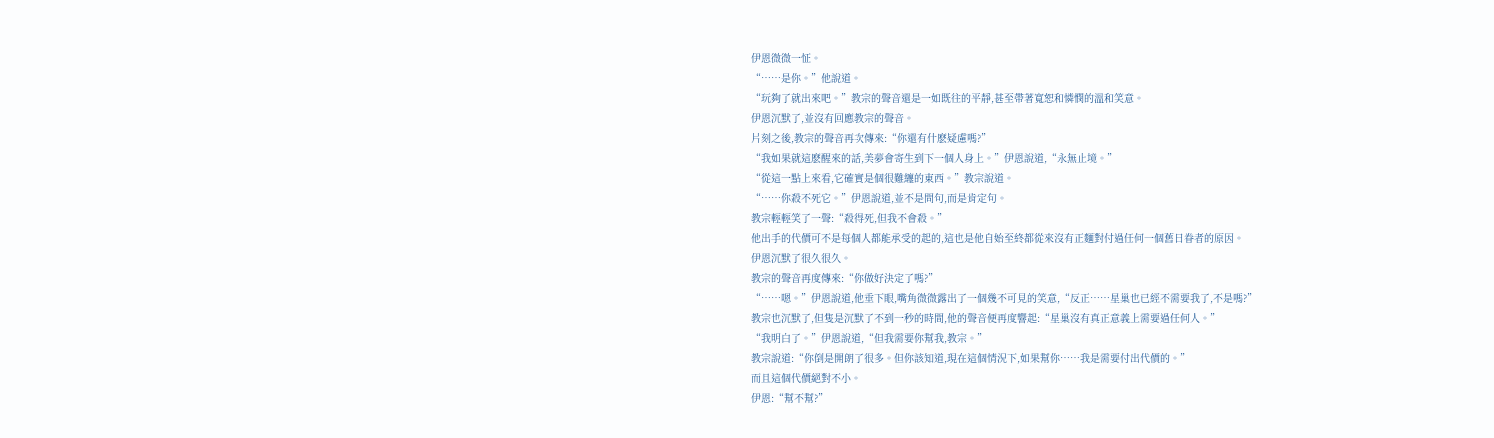伊恩微微一怔。
“……是你。”他說道。
“玩夠了就出來吧。”教宗的聲音還是一如既往的平靜,甚至帶著寬恕和憐憫的溫和笑意。
伊恩沉默了,並沒有回應教宗的聲音。
片刻之後,教宗的聲音再次傳來:“你還有什麽疑慮嗎?”
“我如果就這麽醒來的話,美夢會寄生到下一個人身上。”伊恩說道,“永無止境。”
“從這一點上來看,它確實是個很難纏的東西。”教宗說道。
“……你殺不死它。”伊恩說道,並不是問句,而是肯定句。
教宗輕輕笑了一聲:“殺得死,但我不會殺。”
他出手的代價可不是每個人都能承受的起的,這也是他自始至終都從來沒有正麵對付過任何一個舊日眷者的原因。
伊恩沉默了很久很久。
教宗的聲音再度傳來:“你做好決定了嗎?”
“……嗯。”伊恩說道,他垂下眼,嘴角微微露出了一個幾不可見的笑意,“反正……星巢也已經不需要我了,不是嗎?”
教宗也沉默了,但隻是沉默了不到一秒的時間,他的聲音便再度響起:“星巢沒有真正意義上需要過任何人。”
“我明白了。”伊恩說道,“但我需要你幫我,教宗。”
教宗說道:“你倒是開朗了很多。但你該知道,現在這個情況下,如果幫你……我是需要付出代價的。”
而且這個代價絕對不小。
伊恩:“幫不幫?”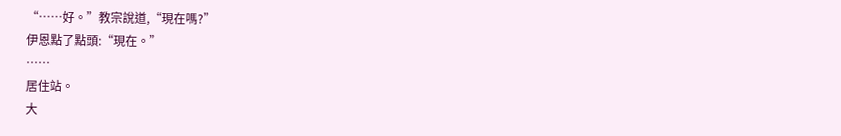“……好。”教宗說道,“現在嗎?”
伊恩點了點頭:“現在。”
……
居住站。
大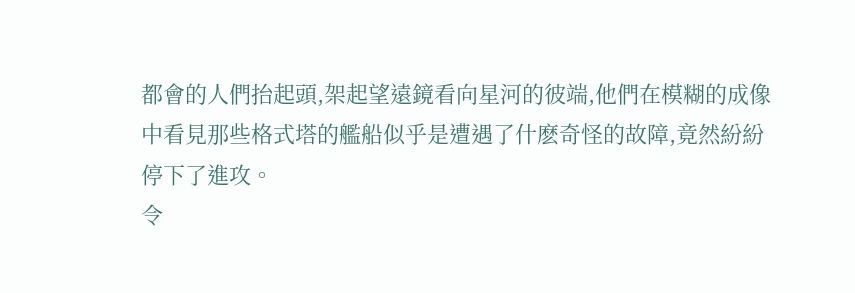都會的人們抬起頭,架起望遠鏡看向星河的彼端,他們在模糊的成像中看見那些格式塔的艦船似乎是遭遇了什麽奇怪的故障,竟然紛紛停下了進攻。
令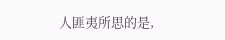人匪夷所思的是,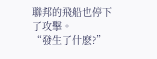聯邦的飛船也停下了攻擊。
“發生了什麽?”